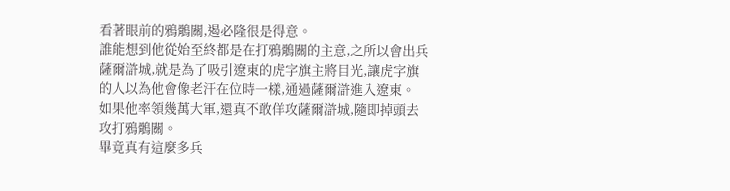看著眼前的鴉鶻關,遏必隆很是得意。
誰能想到他從始至終都是在打鴉鶻關的主意,之所以會出兵薩爾滸城,就是為了吸引遼東的虎字旗主將目光,讓虎字旗的人以為他會像老汗在位時一樣,通過薩爾滸進入遼東。
如果他率領幾萬大軍,還真不敢佯攻薩爾滸城,隨即掉頭去攻打鴉鶻關。
畢竟真有這麼多兵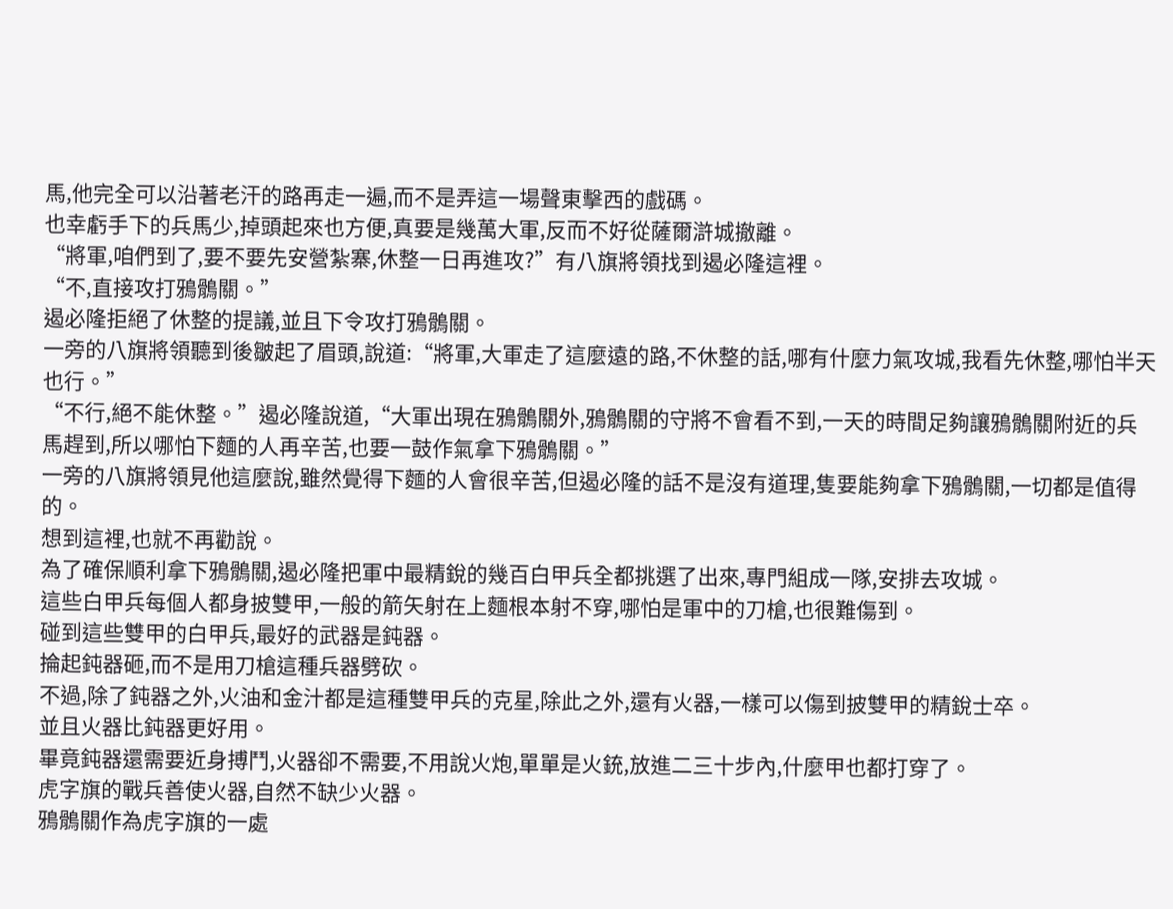馬,他完全可以沿著老汗的路再走一遍,而不是弄這一場聲東擊西的戲碼。
也幸虧手下的兵馬少,掉頭起來也方便,真要是幾萬大軍,反而不好從薩爾滸城撤離。
“將軍,咱們到了,要不要先安營紮寨,休整一日再進攻?”有八旗將領找到遏必隆這裡。
“不,直接攻打鴉鶻關。”
遏必隆拒絕了休整的提議,並且下令攻打鴉鶻關。
一旁的八旗將領聽到後皺起了眉頭,說道:“將軍,大軍走了這麼遠的路,不休整的話,哪有什麼力氣攻城,我看先休整,哪怕半天也行。”
“不行,絕不能休整。”遏必隆說道,“大軍出現在鴉鶻關外,鴉鶻關的守將不會看不到,一天的時間足夠讓鴉鶻關附近的兵馬趕到,所以哪怕下麵的人再辛苦,也要一鼓作氣拿下鴉鶻關。”
一旁的八旗將領見他這麼說,雖然覺得下麵的人會很辛苦,但遏必隆的話不是沒有道理,隻要能夠拿下鴉鶻關,一切都是值得的。
想到這裡,也就不再勸說。
為了確保順利拿下鴉鶻關,遏必隆把軍中最精銳的幾百白甲兵全都挑選了出來,專門組成一隊,安排去攻城。
這些白甲兵每個人都身披雙甲,一般的箭矢射在上麵根本射不穿,哪怕是軍中的刀槍,也很難傷到。
碰到這些雙甲的白甲兵,最好的武器是鈍器。
掄起鈍器砸,而不是用刀槍這種兵器劈砍。
不過,除了鈍器之外,火油和金汁都是這種雙甲兵的克星,除此之外,還有火器,一樣可以傷到披雙甲的精銳士卒。
並且火器比鈍器更好用。
畢竟鈍器還需要近身搏鬥,火器卻不需要,不用說火炮,單單是火銃,放進二三十步內,什麼甲也都打穿了。
虎字旗的戰兵善使火器,自然不缺少火器。
鴉鶻關作為虎字旗的一處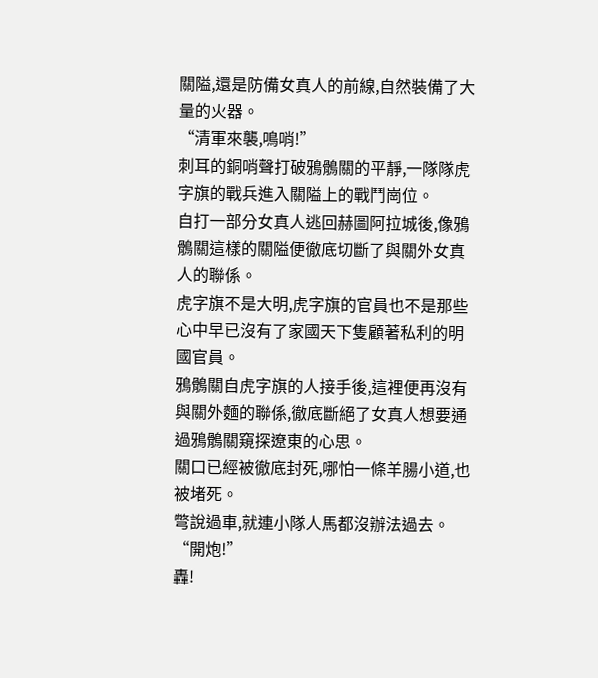關隘,還是防備女真人的前線,自然裝備了大量的火器。
“清軍來襲,鳴哨!”
刺耳的銅哨聲打破鴉鶻關的平靜,一隊隊虎字旗的戰兵進入關隘上的戰鬥崗位。
自打一部分女真人逃回赫圖阿拉城後,像鴉鶻關這樣的關隘便徹底切斷了與關外女真人的聯係。
虎字旗不是大明,虎字旗的官員也不是那些心中早已沒有了家國天下隻顧著私利的明國官員。
鴉鶻關自虎字旗的人接手後,這裡便再沒有與關外麵的聯係,徹底斷絕了女真人想要通過鴉鶻關窺探遼東的心思。
關口已經被徹底封死,哪怕一條羊腸小道,也被堵死。
彆說過車,就連小隊人馬都沒辦法過去。
“開炮!”
轟!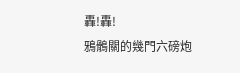轟!轟!
鴉鶻關的幾門六磅炮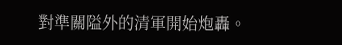對準關隘外的清軍開始炮轟。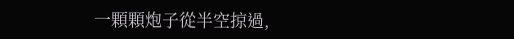一顆顆炮子從半空掠過,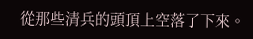從那些清兵的頭頂上空落了下來。